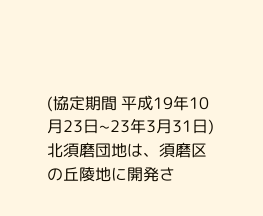(協定期間 平成19年10月23日~23年3月31日)
北須磨団地は、須磨区の丘陵地に開発さ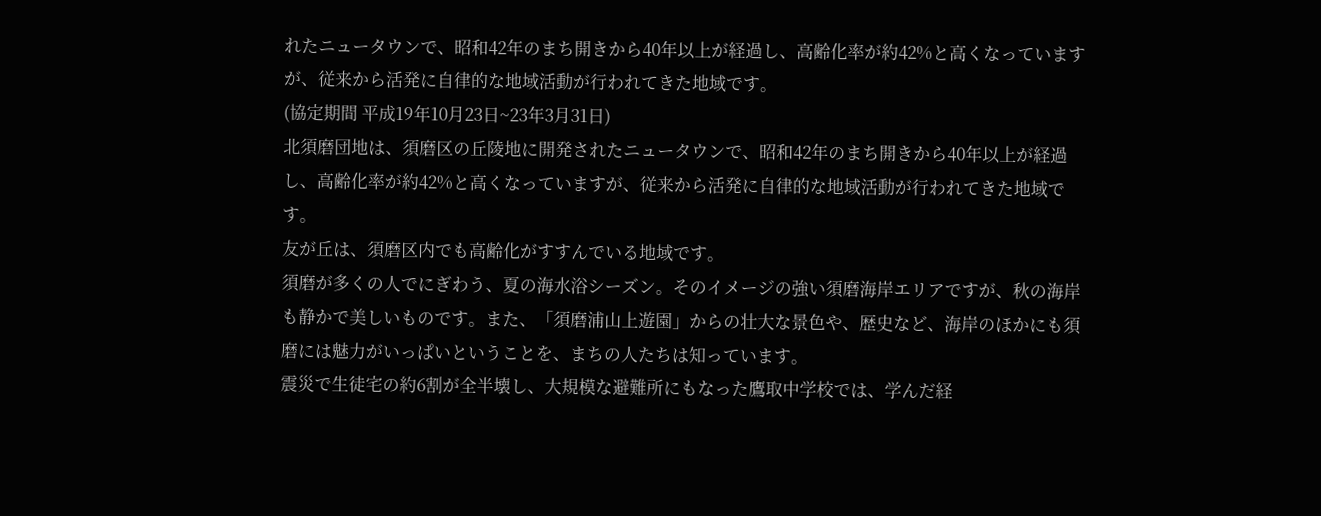れたニュータウンで、昭和42年のまち開きから40年以上が経過し、高齢化率が約42%と高くなっていますが、従来から活発に自律的な地域活動が行われてきた地域です。
(協定期間 平成19年10月23日~23年3月31日)
北須磨団地は、須磨区の丘陵地に開発されたニュータウンで、昭和42年のまち開きから40年以上が経過し、高齢化率が約42%と高くなっていますが、従来から活発に自律的な地域活動が行われてきた地域です。
友が丘は、須磨区内でも高齢化がすすんでいる地域です。
須磨が多くの人でにぎわう、夏の海水浴シーズン。そのイメージの強い須磨海岸エリアですが、秋の海岸も静かで美しいものです。また、「須磨浦山上遊園」からの壮大な景色や、歴史など、海岸のほかにも須磨には魅力がいっぱいということを、まちの人たちは知っています。
震災で生徒宅の約6割が全半壊し、大規模な避難所にもなった鷹取中学校では、学んだ経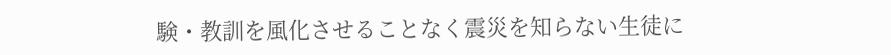験・教訓を風化させることなく震災を知らない生徒に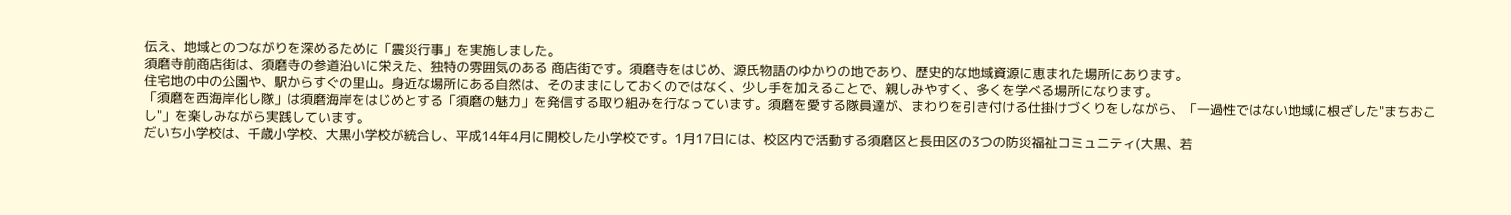伝え、地域とのつながりを深めるために「震災行事」を実施しました。
須磨寺前商店街は、須磨寺の参道沿いに栄えた、独特の雰囲気のある 商店街です。須磨寺をはじめ、源氏物語のゆかりの地であり、歴史的な地域資源に恵まれた場所にあります。
住宅地の中の公園や、駅からすぐの里山。身近な場所にある自然は、そのままにしておくのではなく、少し手を加えることで、親しみやすく、多くを学べる場所になります。
「須磨を西海岸化し隊」は須磨海岸をはじめとする「須磨の魅力」を発信する取り組みを行なっています。須磨を愛する隊員達が、まわりを引き付ける仕掛けづくりをしながら、「一過性ではない地域に根ざした"まちおこし"」を楽しみながら実践しています。
だいち小学校は、千歳小学校、大黒小学校が統合し、平成14年4月に開校した小学校です。1月17日には、校区内で活動する須磨区と長田区の3つの防災福祉コミュニティ(大黒、若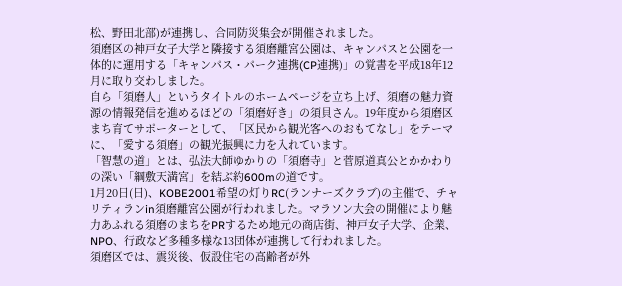松、野田北部)が連携し、合同防災集会が開催されました。
須磨区の神戸女子大学と隣接する須磨離宮公園は、キャンパスと公園を一体的に運用する「キャンパス・パーク連携(CP連携)」の覚書を平成18年12月に取り交わしました。
自ら「須磨人」というタイトルのホームページを立ち上げ、須磨の魅力資源の情報発信を進めるほどの「須磨好き」の須貝さん。19年度から須磨区まち育てサポーターとして、「区民から観光客へのおもてなし」をテーマに、「愛する須磨」の観光振興に力を入れています。
「智慧の道」とは、弘法大師ゆかりの「須磨寺」と菅原道真公とかかわりの深い「綱敷天満宮」を結ぶ約600mの道です。
1月20日(日)、KOBE2001希望の灯りRC(ランナーズクラブ)の主催で、チャリティランin須磨離宮公園が行われました。マラソン大会の開催により魅力あふれる須磨のまちをPRするため地元の商店街、神戸女子大学、企業、NPO、行政など多種多様な13団体が連携して行われました。
須磨区では、震災後、仮設住宅の高齢者が外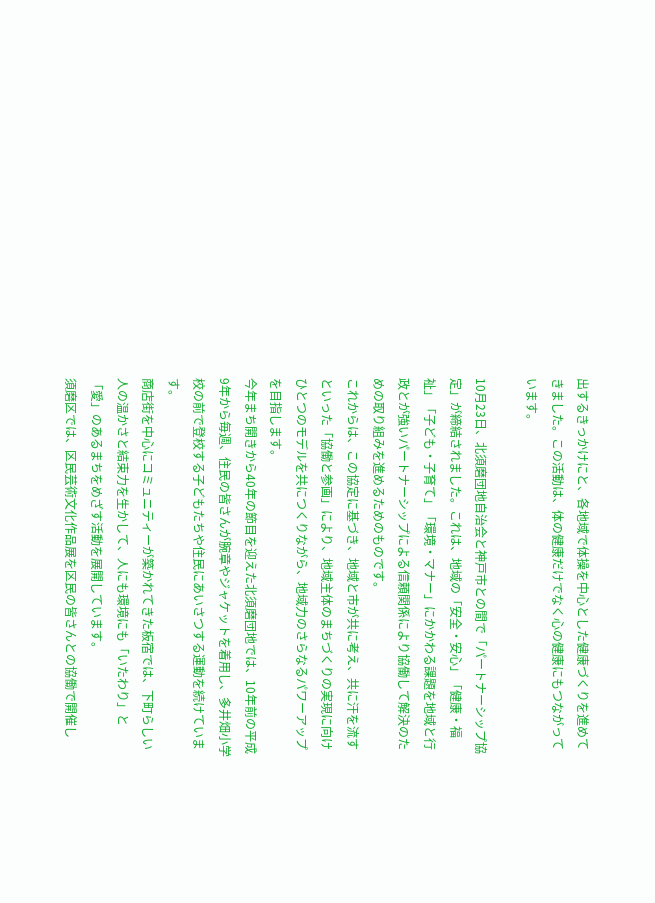出するきっかけにと、各地域で体操を中心とした健康づくりを進めてきました。この活動は、体の健康だけでなく心の健康にもつながっています。

10月23日、北須磨団地自治会と神戸市との間で「パートナーシップ協定」が締結されました。これは、地域の「安全・安心」「健康・福祉」「子ども・子育て」「環境・マナー」にかかわる課題を地域と行政とが強いパートナーシップによる信頼関係により協働して解決のための取り組みを進めるためのものです。
これからは、この協定に基づき、地域と市が共に考え、共に汗を流すといった「協働と参画」により、地域主体のまちづくりの実現に向けひとつのモデルを共につくりながら、地域力のさらなるパワーアップを目指します。
今年まち開きから40年の節目を迎えた北須磨団地では、10年前の平成9年から毎週、住民の皆さんが腕章やジャケットを着用し、多井畑小学校の前で登校する子どもたちや住民にあいさつする運動を続けています。
商店街を中心にコミュニティーが築かれてきた板宿では、下町らしい人の温かさと結束力を生かして、人にも環境にも「いたわり」と「愛」のあるまちをめざす活動を展開しています。
須磨区では、区民芸術文化作品展を区民の皆さんとの協働で開催し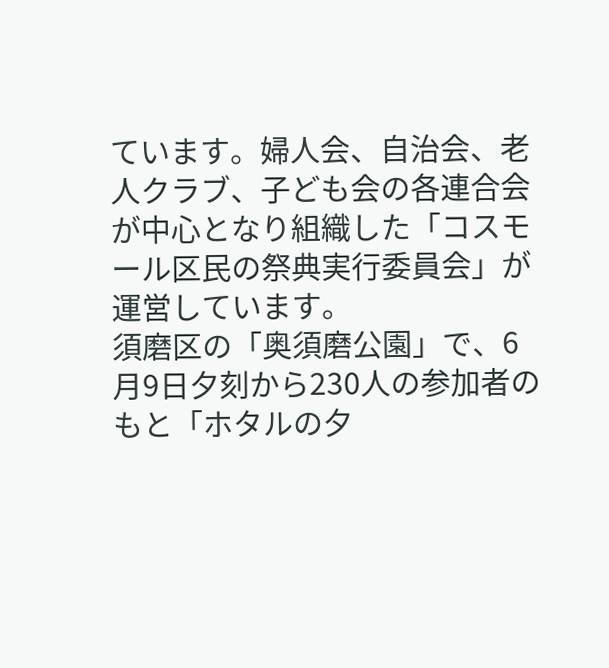ています。婦人会、自治会、老人クラブ、子ども会の各連合会が中心となり組織した「コスモール区民の祭典実行委員会」が運営しています。
須磨区の「奥須磨公園」で、6月9日夕刻から230人の参加者のもと「ホタルの夕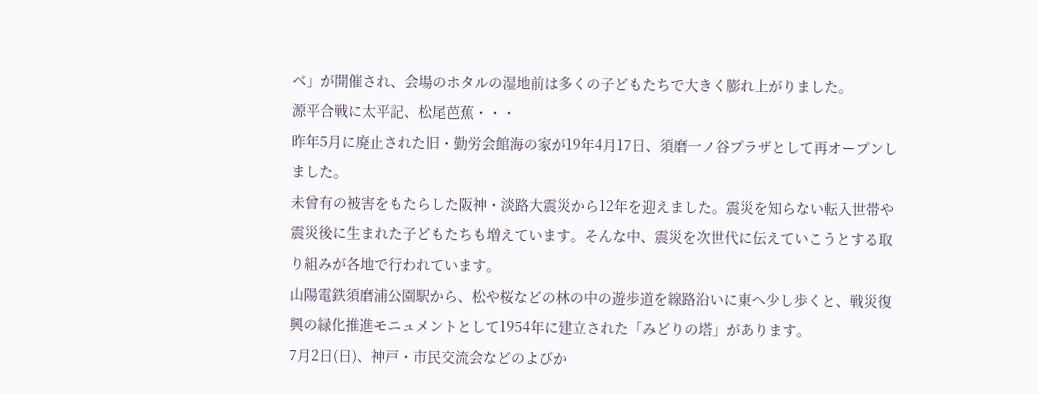べ」が開催され、会場のホタルの湿地前は多くの子どもたちで大きく膨れ上がりました。
源平合戦に太平記、松尾芭蕉・・・
昨年5月に廃止された旧・勤労会館海の家が19年4月17日、須磨一ノ谷プラザとして再オープンしました。
未曾有の被害をもたらした阪神・淡路大震災から12年を迎えました。震災を知らない転入世帯や震災後に生まれた子どもたちも増えています。そんな中、震災を次世代に伝えていこうとする取り組みが各地で行われています。
山陽電鉄須磨浦公園駅から、松や桜などの林の中の遊歩道を線路沿いに東へ少し歩くと、戦災復興の緑化推進モニュメントとして1954年に建立された「みどりの塔」があります。
7月2日(日)、神戸・市民交流会などのよびか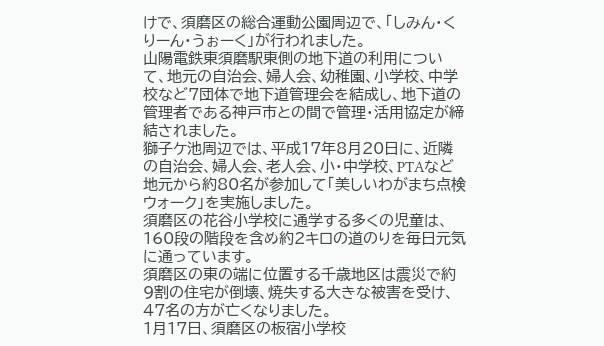けで、須磨区の総合運動公園周辺で、「しみん・くりーん・うぉーく」が行われました。
山陽電鉄東須磨駅東側の地下道の利用について、地元の自治会、婦人会、幼稚園、小学校、中学校など7団体で地下道管理会を結成し、地下道の管理者である神戸市との間で管理・活用協定が締結されました。
獅子ケ池周辺では、平成17年8月20日に、近隣の自治会、婦人会、老人会、小・中学校、PTAなど地元から約80名が参加して「美しいわがまち点検ウォーク」を実施しました。
須磨区の花谷小学校に通学する多くの児童は、160段の階段を含め約2キロの道のりを毎日元気に通っています。
須磨区の東の端に位置する千歳地区は震災で約9割の住宅が倒壊、焼失する大きな被害を受け、47名の方が亡くなりました。
1月17日、須磨区の板宿小学校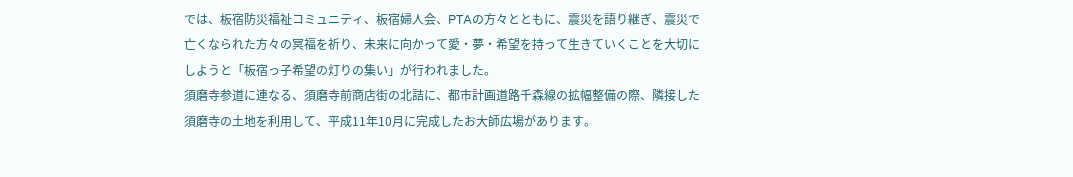では、板宿防災福祉コミュニティ、板宿婦人会、PTAの方々とともに、震災を語り継ぎ、震災で亡くなられた方々の冥福を祈り、未来に向かって愛・夢・希望を持って生きていくことを大切にしようと「板宿っ子希望の灯りの集い」が行われました。
須磨寺参道に連なる、須磨寺前商店街の北詰に、都市計画道路千森線の拡幅整備の際、隣接した須磨寺の土地を利用して、平成11年10月に完成したお大師広場があります。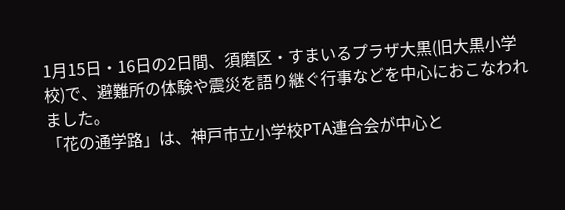1月15日・16日の2日間、須磨区・すまいるプラザ大黒(旧大黒小学校)で、避難所の体験や震災を語り継ぐ行事などを中心におこなわれました。
「花の通学路」は、神戸市立小学校PTA連合会が中心と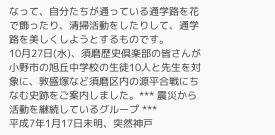なって、自分たちが通っている通学路を花で飾ったり、清掃活動をしたりして、通学路を美しくしようとするものです。
10月27日(水)、須磨歴史倶楽部の皆さんが小野市の旭丘中学校の生徒10人と先生を対象に、敦盛塚など須磨区内の源平合戦にちなむ史跡をご案内しました。*** 震災から活動を継続しているグループ ***
平成7年1月17日未明、突然神戸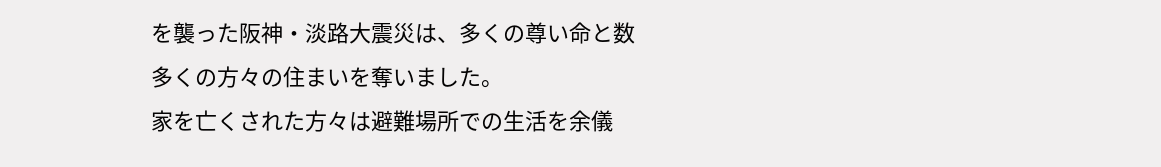を襲った阪神・淡路大震災は、多くの尊い命と数多くの方々の住まいを奪いました。
家を亡くされた方々は避難場所での生活を余儀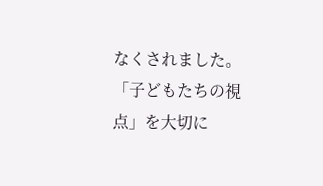なくされました。
「子どもたちの視点」を大切に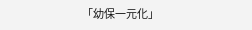「幼保一元化」